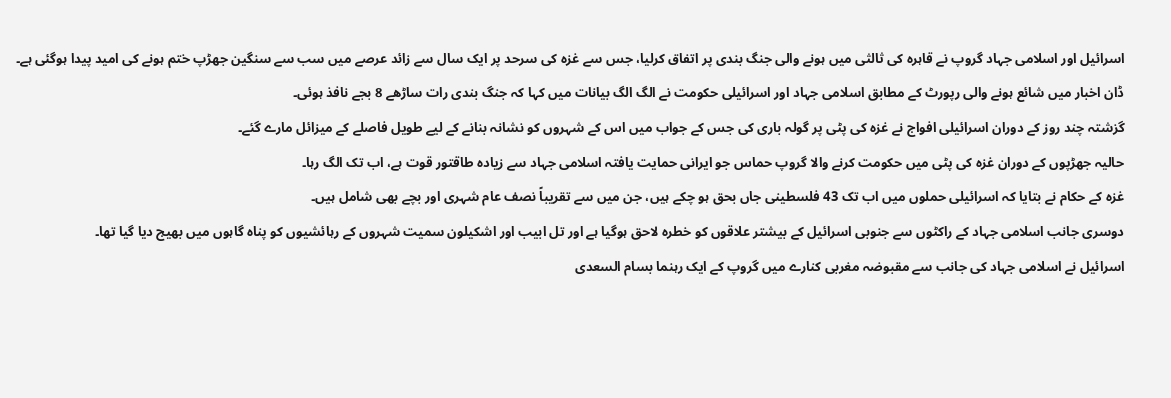اسرائیل اور اسلامی جہاد گروپ نے قاہرہ کی ثالثی میں ہونے والی جنگ بندی پر اتفاق کرلیا، جس سے غزہ کی سرحد پر ایک سال سے زائد عرصے میں سب سے سنگین جھڑپ ختم ہونے کی امید پیدا ہوگئی ہے۔
ڈان اخبار میں شائع ہونے والی رپورٹ کے مطابق اسلامی جہاد اور اسرائیلی حکومت نے الگ الگ بیانات میں کہا کہ جنگ بندی رات ساڑھے 8 بجے نافذ ہوئی۔
گزشتہ چند روز کے دوران اسرائیلی افواج نے غزہ کی پٹی پر گولہ باری کی جس کے جواب میں اس کے شہروں کو نشانہ بنانے کے لیے طویل فاصلے کے میزائل مارے گئے۔
حالیہ جھڑپوں کے دوران غزہ کی پٹی میں حکومت کرنے والا گروپ حماس جو ایرانی حمایت یافتہ اسلامی جہاد سے زیادہ طاقتور قوت ہے، اب تک الگ رہا۔
غزہ کے حکام نے بتایا کہ اسرائیلی حملوں میں اب تک 43 فلسطینی جاں بحق ہو چکے ہیں، جن میں سے تقریباً نصف عام شہری اور بچے بھی شامل ہیں۔
دوسری جانب اسلامی جہاد کے راکٹوں سے جنوبی اسرائیل کے بیشتر علاقوں کو خطرہ لاحق ہوگیا ہے اور تل ابیب اور اشکیلون سمیت شہروں کے رہائشیوں کو پناہ گاہوں میں بھیج دیا گیا تھا۔
اسرائیل نے اسلامی جہاد کی جانب سے مقبوضہ مغربی کنارے میں گروپ کے ایک رہنما بسام السعدی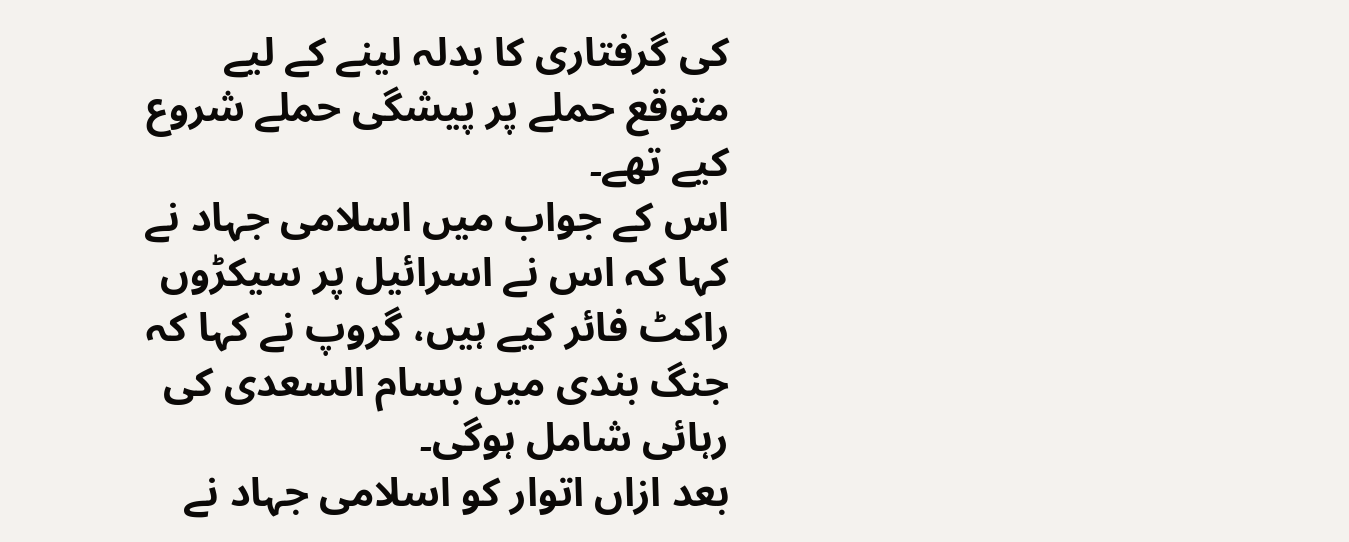کی گرفتاری کا بدلہ لینے کے لیے متوقع حملے پر پیشگی حملے شروع کیے تھے۔
اس کے جواب میں اسلامی جہاد نے کہا کہ اس نے اسرائیل پر سیکڑوں راکٹ فائر کیے ہیں، گروپ نے کہا کہ جنگ بندی میں بسام السعدی کی رہائی شامل ہوگی۔
بعد ازاں اتوار کو اسلامی جہاد نے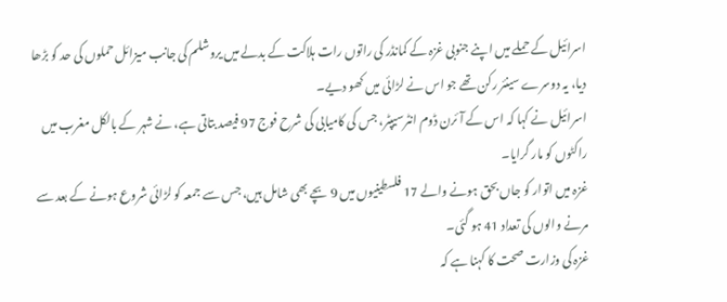اسرائیل کے حملے میں اپنے جنوبی غزہ کے کمانڈر کی راتوں رات ہلاکت کے بدلے میں یروشلم کی جانب میزائل حملوں کی حد کو بڑھا دیا، یہ دوسرے سینئر رکن تھے جو اس نے لڑائی میں کھو دیے۔
اسرائیل نے کہا کہ اس کے آئرن ڈوم انٹرسیپٹر، جس کی کامیابی کی شرح فوج 97 فیصد بتاتی ہے، نے شہر کے بالکل مغرب میں راکٹوں کو مار گرایا۔
غزہ میں اتوار کو جاں بحق ہونے والے 17 فلسطینیوں میں 9 بچے بھی شامل ہیں، جس سے جمعہ کو لڑائی شروع ہونے کے بعد سے مرنے والوں کی تعداد 41 ہو گئی۔
غزہ کی وزارت صحت کا کہنا ہے کہ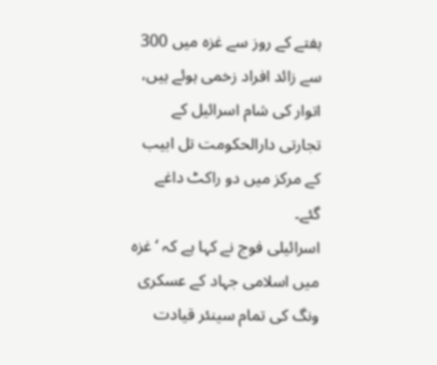ہفتے کے روز سے غزہ میں 300 سے زائد افراد زخمی ہوئے ہیں، اتوار کی شام اسرائیل کے تجارتی دارالحکومت تل ابیب کے مرکز میں دو راکٹ داغے گئے۔
اسرائیلی فوج نے کہا ہے کہ ‘غزہ میں اسلامی جہاد کے عسکری ونگ کی تمام سینئر قیادت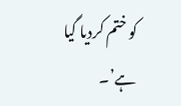کو ختم کردیا گیا ہے’۔